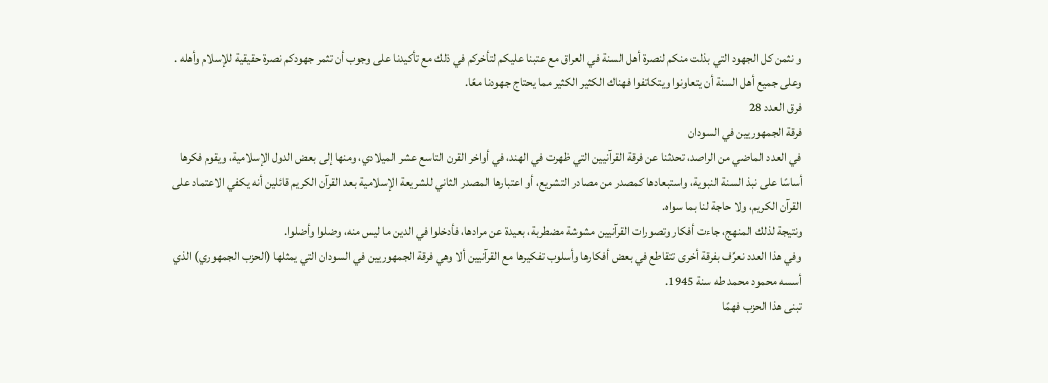و نثمن كل الجهود التي بذلت منكم لنصرة أهل السنة في العراق مع عتبنا عليكم لتأخركم في ذلك مع تأكيدنا على وجوب أن تثمر جهودكم نصرة حقيقية للإسلام وأهله .
وعلى جميع أهل السنة أن يتعاونوا ويتكاتفوا فهناك الكثير الكثير مما يحتاج جهودنا معًا.
فرق العدد 28
فرقة الجمهوريين في السودان
في العدد الماضي من الراصد، تحدثنا عن فرقة القرآنيين التي ظهرت في الهند، في أواخر القرن التاسع عشر الميلادي، ومنها إلى بعض الدول الإسلامية، ويقوم فكرها أساسًا على نبذ السنة النبوية، واستبعادها كمصدر من مصادر التشريع، أو اعتبارها المصدر الثاني للشريعة الإسلامية بعد القرآن الكريم قائلين أنه يكفي الاعتماد على القرآن الكريم، ولا حاجة لنا بما سواه.
ونتيجة لذلك المنهج، جاءت أفكار وتصورات القرآنيين مشوشة مضطربة، بعيدة عن مرادها، فأدخلوا في الدين ما ليس منه، وضلوا وأضلوا.
وفي هذا العدد نعرِّف بفرقة أخرى تتقاطع في بعض أفكارها وأسلوب تفكيرها مع القرآنيين ألا وهي فرقة الجمهوريين في السودان التي يمثلها (الحزب الجمهوري) الذي أسسه محمود محمد طه سنة 1945.
تبنى هذا الحزب فهمًا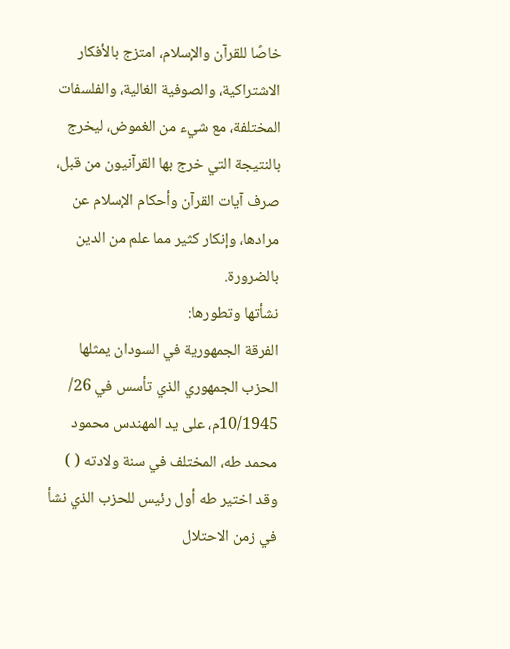خاصًا للقرآن والإسلام، امتزج بالأفكار الاشتراكية، والصوفية الغالية، والفلسفات المختلفة، مع شيء من الغموض، ليخرج بالنتيجة التي خرج بها القرآنيون من قبل، صرف آيات القرآن وأحكام الإسلام عن مرادها، وإنكار كثير مما علم من الدين بالضرورة.
نشأتها وتطورها:
الفرقة الجمهورية في السودان يمثلها الحزب الجمهوري الذي تأسس في 26/ 10/1945م، على يد المهندس محمود محمد طه، المختلف في سنة ولادته ( ) وقد اختير طه أول رئيس للحزب الذي نشأ في زمن الاحتلال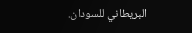البريطاني للسودان.